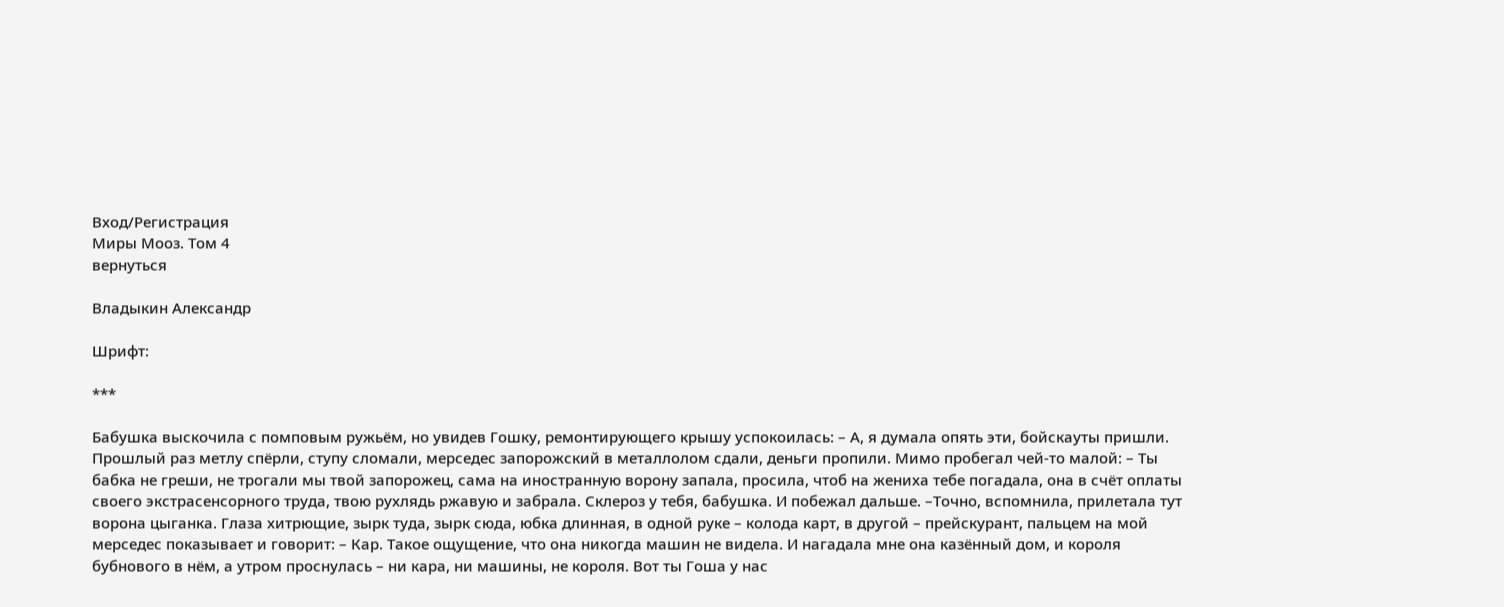Вход/Регистрация
Миры Мооз. Том 4
вернуться

Владыкин Александр

Шрифт:

***

Бабушка выскочила с помповым ружьём, но увидев Гошку, ремонтирующего крышу успокоилась: – А, я думала опять эти, бойскауты пришли. Прошлый раз метлу спёрли, ступу сломали, мерседес запорожский в металлолом сдали, деньги пропили. Мимо пробегал чей-то малой: – Ты бабка не греши, не трогали мы твой запорожец, сама на иностранную ворону запала, просила, чтоб на жениха тебе погадала, она в счёт оплаты своего экстрасенсорного труда, твою рухлядь ржавую и забрала. Склероз у тебя, бабушка. И побежал дальше. –Точно, вспомнила, прилетала тут ворона цыганка. Глаза хитрющие, зырк туда, зырк сюда, юбка длинная, в одной руке – колода карт, в другой – прейскурант, пальцем на мой мерседес показывает и говорит: – Кар. Такое ощущение, что она никогда машин не видела. И нагадала мне она казённый дом, и короля бубнового в нём, а утром проснулась – ни кара, ни машины, не короля. Вот ты Гоша у нас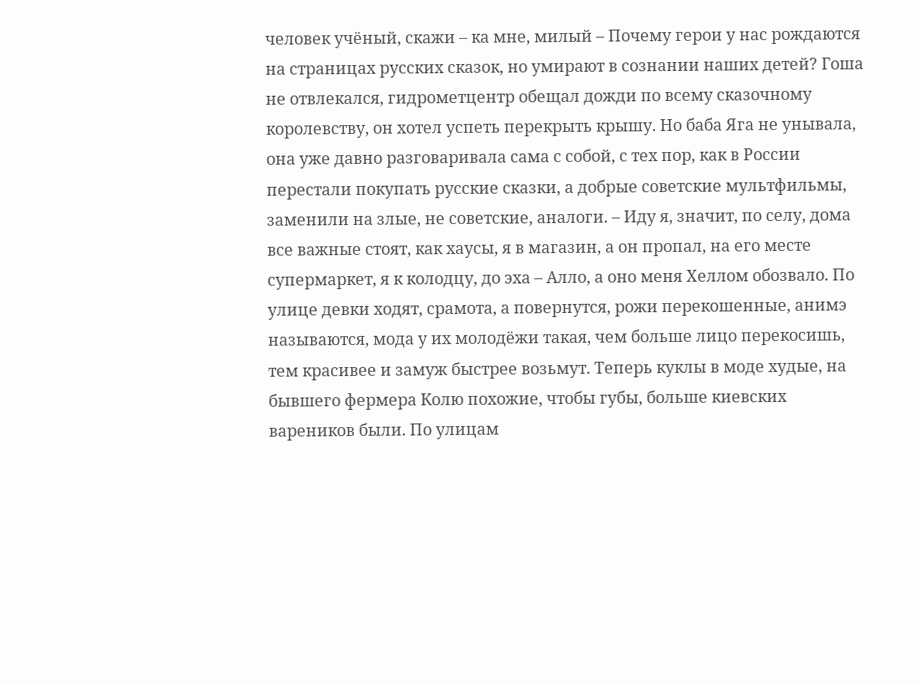человек учёный, скажи – ка мне, милый – Почему герои у нас рождаются на страницах русских сказок, но умирают в сознании наших детей? Гоша не отвлекался, гидрометцентр обещал дожди по всему сказочному королевству, он хотел успеть перекрыть крышу. Но баба Яга не унывала, она уже давно разговаривала сама с собой, с тех пор, как в России перестали покупать русские сказки, а добрые советские мультфильмы, заменили на злые, не советские, аналоги. – Иду я, значит, по селу, дома все важные стоят, как хаусы, я в магазин, а он пропал, на его месте супермаркет, я к колодцу, до эха – Алло, а оно меня Хеллом обозвало. По улице девки ходят, срамота, а повернутся, рожи перекошенные, анимэ называются, мода у их молодёжи такая, чем больше лицо перекосишь, тем красивее и замуж быстрее возьмут. Теперь куклы в моде худые, на бывшего фермера Колю похожие, чтобы губы, больше киевских вареников были. По улицам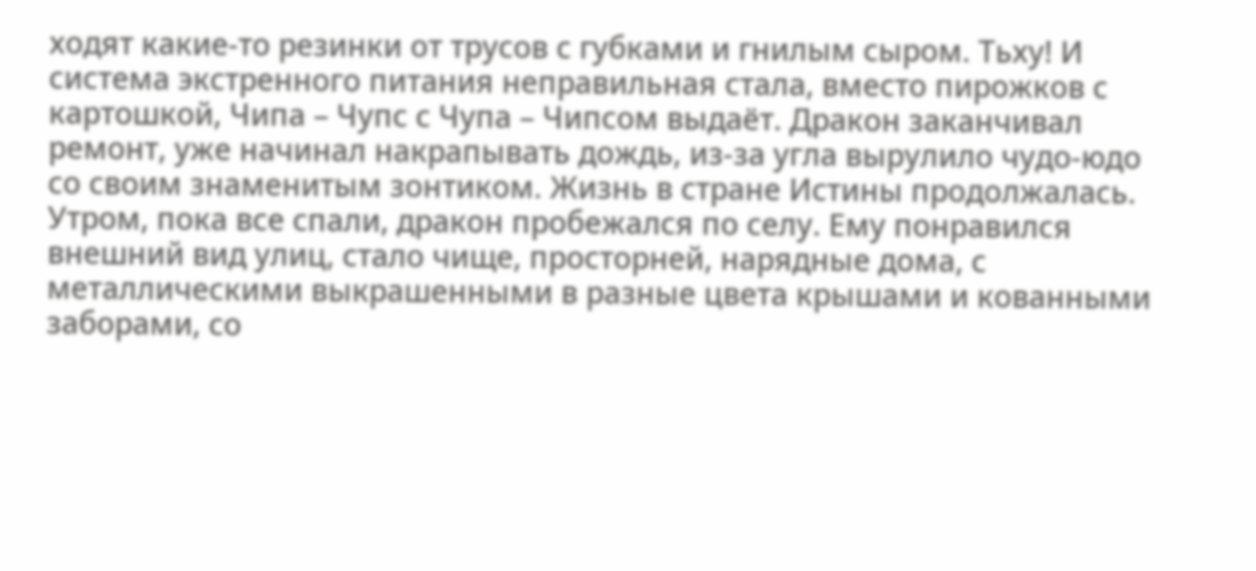ходят какие-то резинки от трусов с губками и гнилым сыром. Тьху! И система экстренного питания неправильная стала, вместо пирожков с картошкой, Чипа – Чупс с Чупа – Чипсом выдаёт. Дракон заканчивал ремонт, уже начинал накрапывать дождь, из-за угла вырулило чудо-юдо со своим знаменитым зонтиком. Жизнь в стране Истины продолжалась. Утром, пока все спали, дракон пробежался по селу. Ему понравился внешний вид улиц, стало чище, просторней, нарядные дома, с металлическими выкрашенными в разные цвета крышами и кованными заборами, со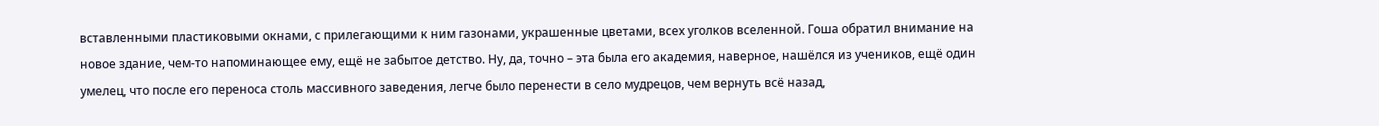вставленными пластиковыми окнами, с прилегающими к ним газонами, украшенные цветами, всех уголков вселенной. Гоша обратил внимание на новое здание, чем-то напоминающее ему, ещё не забытое детство. Ну, да, точно – эта была его академия, наверное, нашёлся из учеников, ещё один умелец, что после его переноса столь массивного заведения, легче было перенести в село мудрецов, чем вернуть всё назад,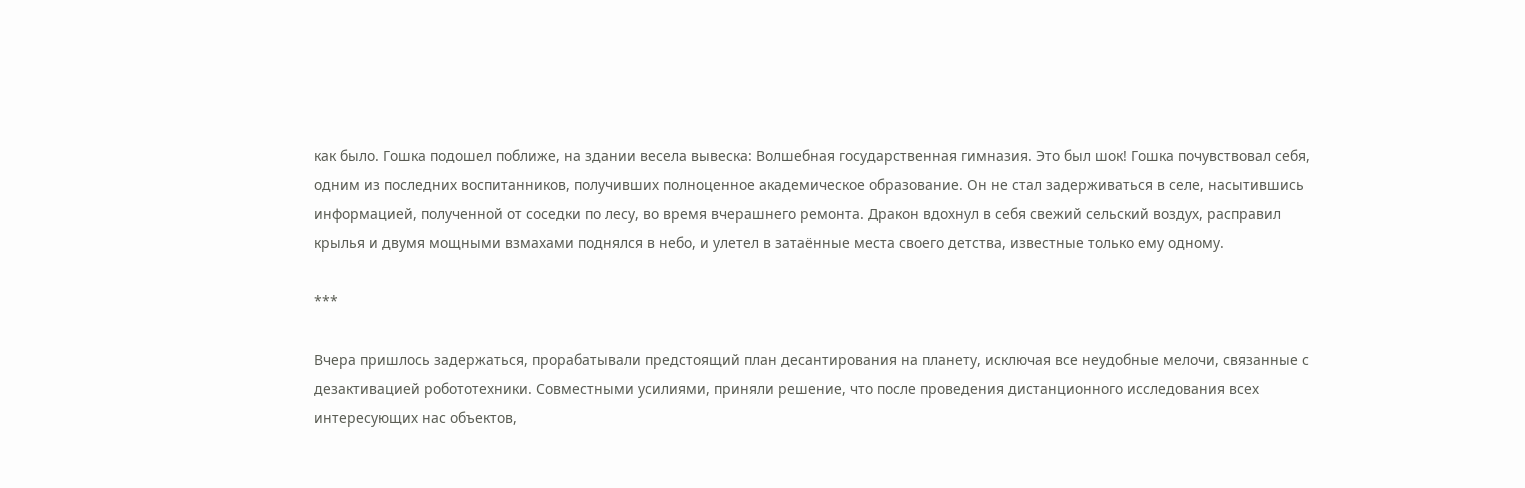как было. Гошка подошел поближе, на здании весела вывеска: Волшебная государственная гимназия. Это был шок! Гошка почувствовал себя, одним из последних воспитанников, получивших полноценное академическое образование. Он не стал задерживаться в селе, насытившись информацией, полученной от соседки по лесу, во время вчерашнего ремонта. Дракон вдохнул в себя свежий сельский воздух, расправил крылья и двумя мощными взмахами поднялся в небо, и улетел в затаённые места своего детства, известные только ему одному.

***

Вчера пришлось задержаться, прорабатывали предстоящий план десантирования на планету, исключая все неудобные мелочи, связанные с дезактивацией робототехники. Совместными усилиями, приняли решение, что после проведения дистанционного исследования всех интересующих нас объектов,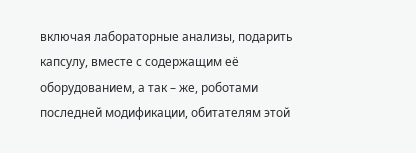включая лабораторные анализы, подарить капсулу, вместе с содержащим её оборудованием, а так – же, роботами последней модификации, обитателям этой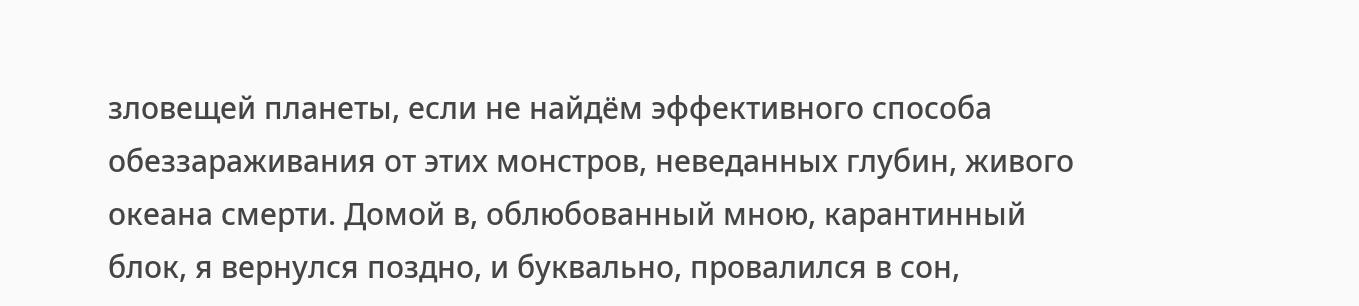зловещей планеты, если не найдём эффективного способа обеззараживания от этих монстров, неведанных глубин, живого океана смерти. Домой в, облюбованный мною, карантинный блок, я вернулся поздно, и буквально, провалился в сон,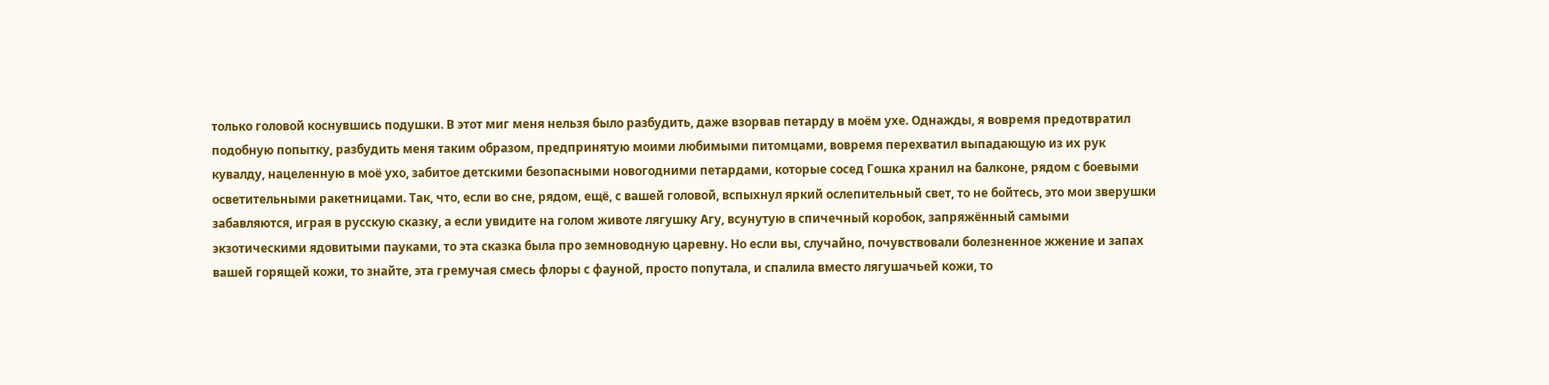только головой коснувшись подушки. В этот миг меня нельзя было разбудить, даже взорвав петарду в моём ухе. Однажды, я вовремя предотвратил подобную попытку, разбудить меня таким образом, предпринятую моими любимыми питомцами, вовремя перехватил выпадающую из их рук кувалду, нацеленную в моё ухо, забитое детскими безопасными новогодними петардами, которые сосед Гошка хранил на балконе, рядом с боевыми осветительными ракетницами. Так, что, если во сне, рядом, ещё, с вашей головой, вспыхнул яркий ослепительный свет, то не бойтесь, это мои зверушки забавляются, играя в русскую сказку, а если увидите на голом животе лягушку Агу, всунутую в спичечный коробок, запряжённый самыми экзотическими ядовитыми пауками, то эта сказка была про земноводную царевну. Но если вы, случайно, почувствовали болезненное жжение и запах вашей горящей кожи, то знайте, эта гремучая смесь флоры с фауной, просто попутала, и спалила вместо лягушачьей кожи, то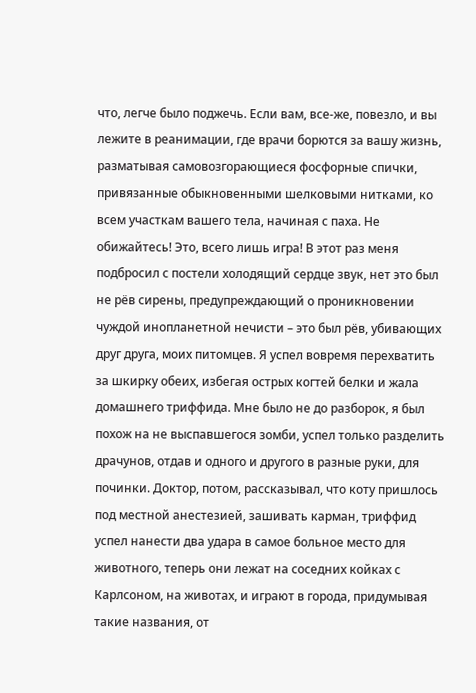что, легче было поджечь. Если вам, все-же, повезло, и вы лежите в реанимации, где врачи борются за вашу жизнь, разматывая самовозгорающиеся фосфорные спички, привязанные обыкновенными шелковыми нитками, ко всем участкам вашего тела, начиная с паха. Не обижайтесь! Это, всего лишь игра! В этот раз меня подбросил с постели холодящий сердце звук, нет это был не рёв сирены, предупреждающий о проникновении чуждой инопланетной нечисти – это был рёв, убивающих друг друга, моих питомцев. Я успел вовремя перехватить за шкирку обеих, избегая острых когтей белки и жала домашнего триффида. Мне было не до разборок, я был похож на не выспавшегося зомби, успел только разделить драчунов, отдав и одного и другого в разные руки, для починки. Доктор, потом, рассказывал, что коту пришлось под местной анестезией, зашивать карман, триффид успел нанести два удара в самое больное место для животного, теперь они лежат на соседних койках с Карлсоном, на животах, и играют в города, придумывая такие названия, от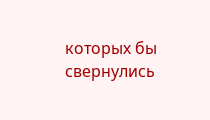которых бы свернулись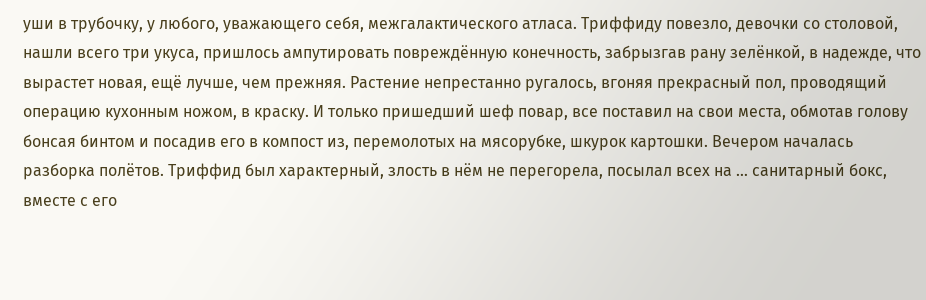уши в трубочку, у любого, уважающего себя, межгалактического атласа. Триффиду повезло, девочки со столовой, нашли всего три укуса, пришлось ампутировать повреждённую конечность, забрызгав рану зелёнкой, в надежде, что вырастет новая, ещё лучше, чем прежняя. Растение непрестанно ругалось, вгоняя прекрасный пол, проводящий операцию кухонным ножом, в краску. И только пришедший шеф повар, все поставил на свои места, обмотав голову бонсая бинтом и посадив его в компост из, перемолотых на мясорубке, шкурок картошки. Вечером началась разборка полётов. Триффид был характерный, злость в нём не перегорела, посылал всех на … санитарный бокс, вместе с его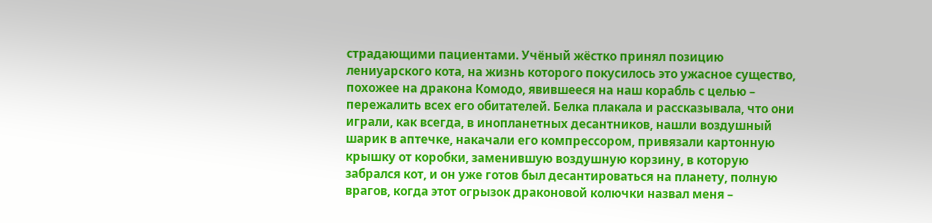страдающими пациентами. Учёный жёстко принял позицию лениуарского кота, на жизнь которого покусилось это ужасное существо, похожее на дракона Комодо, явившееся на наш корабль с целью – пережалить всех его обитателей. Белка плакала и рассказывала, что они играли, как всегда, в инопланетных десантников, нашли воздушный шарик в аптечке, накачали его компрессором, привязали картонную крышку от коробки, заменившую воздушную корзину, в которую забрался кот, и он уже готов был десантироваться на планету, полную врагов, когда этот огрызок драконовой колючки назвал меня –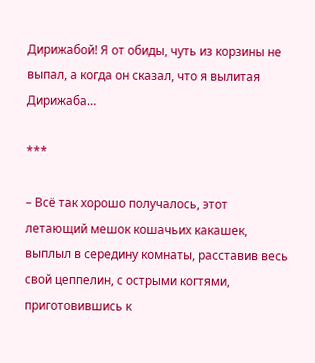Дирижабой! Я от обиды, чуть из корзины не выпал, а когда он сказал, что я вылитая Дирижаба…

***

– Всё так хорошо получалось, этот летающий мешок кошачьих какашек, выплыл в середину комнаты, расставив весь свой цеппелин, с острыми когтями, приготовившись к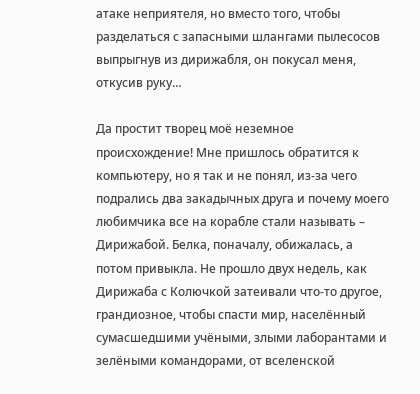атаке неприятеля, но вместо того, чтобы разделаться с запасными шлангами пылесосов выпрыгнув из дирижабля, он покусал меня, откусив руку…

Да простит творец моё неземное происхождение! Мне пришлось обратится к компьютеру, но я так и не понял, из-за чего подрались два закадычных друга и почему моего любимчика все на корабле стали называть – Дирижабой. Белка, поначалу, обижалась, а потом привыкла. Не прошло двух недель, как Дирижаба с Колючкой затеивали что-то другое, грандиозное, чтобы спасти мир, населённый сумасшедшими учёными, злыми лаборантами и зелёными командорами, от вселенской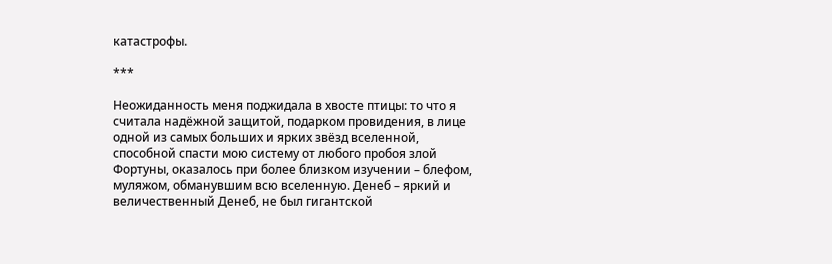катастрофы.

***

Неожиданность меня поджидала в хвосте птицы: то что я считала надёжной защитой, подарком провидения, в лице одной из самых больших и ярких звёзд вселенной, способной спасти мою систему от любого пробоя злой Фортуны, оказалось при более близком изучении – блефом, муляжом, обманувшим всю вселенную. Денеб – яркий и величественный Денеб, не был гигантской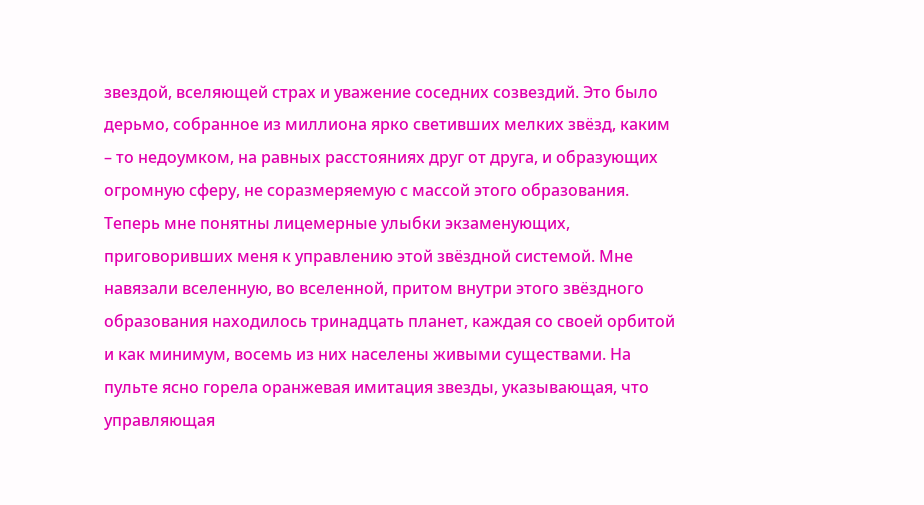звездой, вселяющей страх и уважение соседних созвездий. Это было дерьмо, собранное из миллиона ярко светивших мелких звёзд, каким – то недоумком, на равных расстояниях друг от друга, и образующих огромную сферу, не соразмеряемую с массой этого образования. Теперь мне понятны лицемерные улыбки экзаменующих, приговоривших меня к управлению этой звёздной системой. Мне навязали вселенную, во вселенной, притом внутри этого звёздного образования находилось тринадцать планет, каждая со своей орбитой и как минимум, восемь из них населены живыми существами. На пульте ясно горела оранжевая имитация звезды, указывающая, что управляющая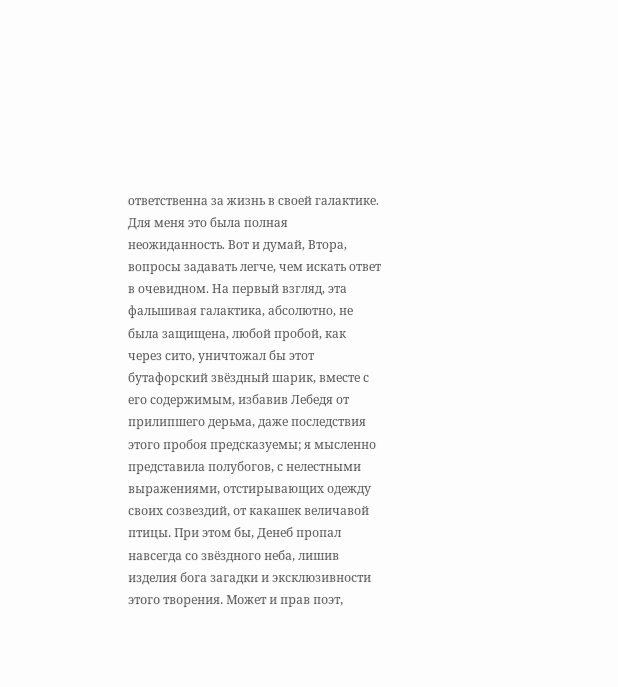ответственна за жизнь в своей галактике. Для меня это была полная неожиданность. Вот и думай, Втора, вопросы задавать легче, чем искать ответ в очевидном. На первый взгляд, эта фальшивая галактика, абсолютно, не была защищена, любой пробой, как через сито, уничтожал бы этот бутафорский звёздный шарик, вместе с его содержимым, избавив Лебедя от прилипшего дерьма, даже последствия этого пробоя предсказуемы; я мысленно представила полубогов, с нелестными выражениями, отстирывающих одежду своих созвездий, от какашек величавой птицы. При этом бы, Денеб пропал навсегда со звёздного неба, лишив изделия бога загадки и эксклюзивности этого творения. Может и прав поэт,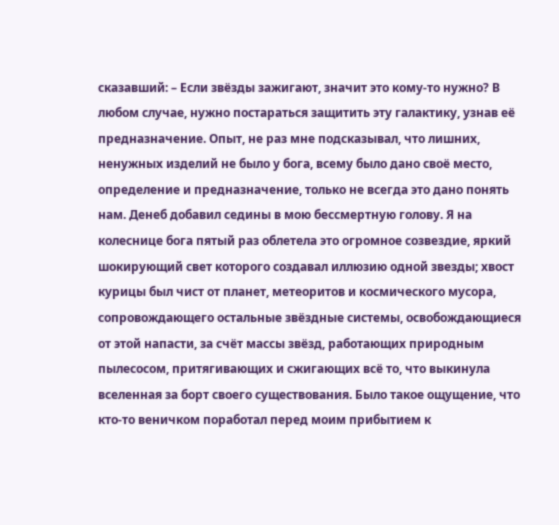сказавший: – Если звёзды зажигают, значит это кому-то нужно? В любом случае, нужно постараться защитить эту галактику, узнав её предназначение. Опыт, не раз мне подсказывал, что лишних, ненужных изделий не было у бога, всему было дано своё место, определение и предназначение, только не всегда это дано понять нам. Денеб добавил седины в мою бессмертную голову. Я на колеснице бога пятый раз облетела это огромное созвездие, яркий шокирующий свет которого создавал иллюзию одной звезды; хвост курицы был чист от планет, метеоритов и космического мусора, сопровождающего остальные звёздные системы, освобождающиеся от этой напасти, за счёт массы звёзд, работающих природным пылесосом, притягивающих и сжигающих всё то, что выкинула вселенная за борт своего существования. Было такое ощущение, что кто-то веничком поработал перед моим прибытием к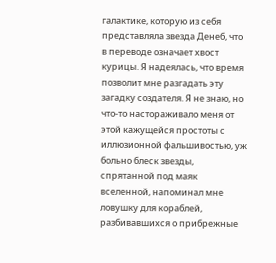галактике, которую из себя представляла звезда Денеб, что в переводе означает хвост курицы. Я надеялась, что время позволит мне разгадать эту загадку создателя. Я не знаю, но что-то настораживало меня от этой кажущейся простоты с иллюзионной фальшивостью, уж больно блеск звезды, спрятанной под маяк вселенной, напоминал мне ловушку для кораблей, разбивавшихся о прибрежные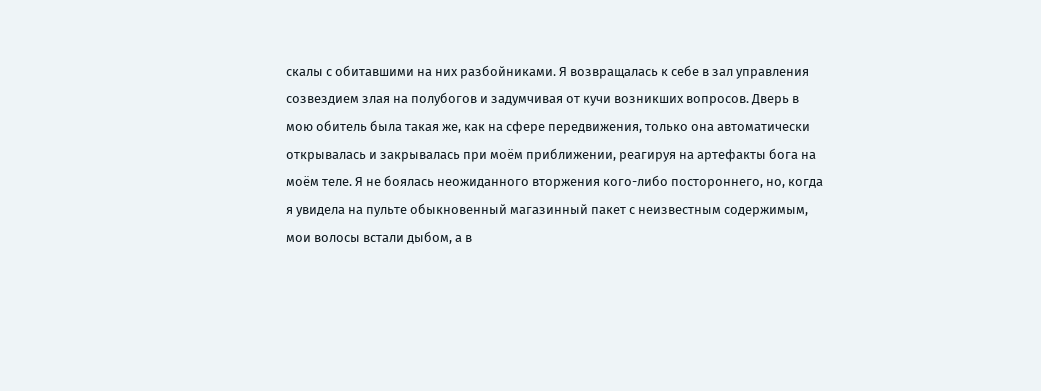скалы с обитавшими на них разбойниками. Я возвращалась к себе в зал управления созвездием злая на полубогов и задумчивая от кучи возникших вопросов. Дверь в мою обитель была такая же, как на сфере передвижения, только она автоматически открывалась и закрывалась при моём приближении, реагируя на артефакты бога на моём теле. Я не боялась неожиданного вторжения кого-либо постороннего, но, когда я увидела на пульте обыкновенный магазинный пакет с неизвестным содержимым, мои волосы встали дыбом, а в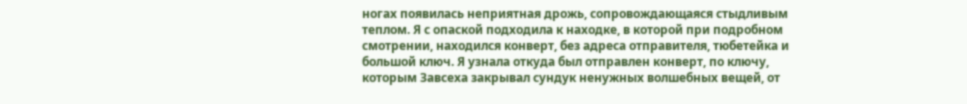ногах появилась неприятная дрожь, сопровождающаяся стыдливым теплом. Я с опаской подходила к находке, в которой при подробном смотрении, находился конверт, без адреса отправителя, тюбетейка и большой ключ. Я узнала откуда был отправлен конверт, по ключу, которым Завсеха закрывал сундук ненужных волшебных вещей, от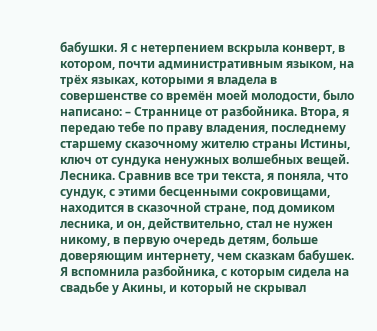бабушки. Я с нетерпением вскрыла конверт, в котором, почти административным языком, на трёх языках, которыми я владела в совершенстве со времён моей молодости, было написано: – Страннице от разбойника. Втора, я передаю тебе по праву владения, последнему старшему сказочному жителю страны Истины, ключ от сундука ненужных волшебных вещей. Лесника. Сравнив все три текста, я поняла, что сундук, с этими бесценными сокровищами, находится в сказочной стране, под домиком лесника, и он, действительно, стал не нужен никому, в первую очередь детям, больше доверяющим интернету, чем сказкам бабушек. Я вспомнила разбойника, с которым сидела на свадьбе у Акины, и который не скрывал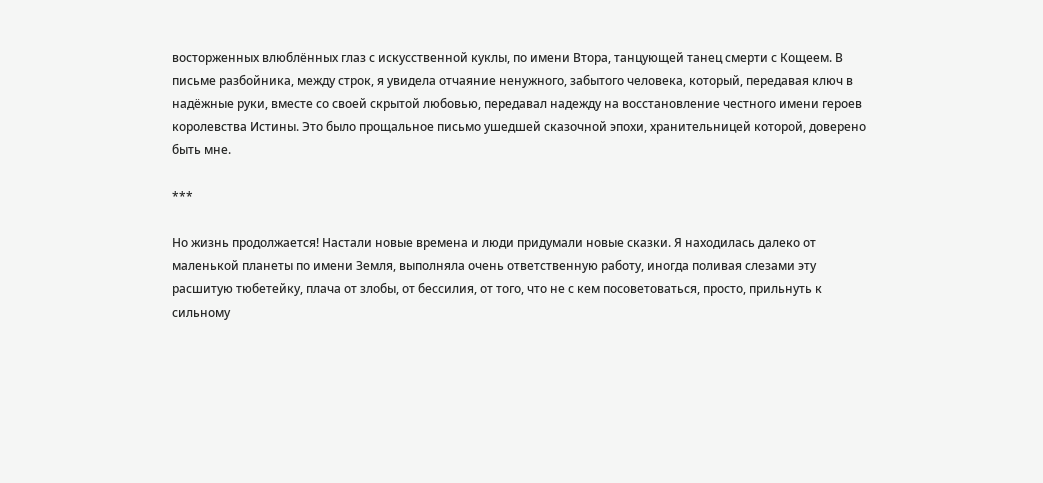восторженных влюблённых глаз с искусственной куклы, по имени Втора, танцующей танец смерти с Кощеем. В письме разбойника, между строк, я увидела отчаяние ненужного, забытого человека, который, передавая ключ в надёжные руки, вместе со своей скрытой любовью, передавал надежду на восстановление честного имени героев королевства Истины. Это было прощальное письмо ушедшей сказочной эпохи, хранительницей которой, доверено быть мне.

***

Но жизнь продолжается! Настали новые времена и люди придумали новые сказки. Я находилась далеко от маленькой планеты по имени Земля, выполняла очень ответственную работу, иногда поливая слезами эту расшитую тюбетейку, плача от злобы, от бессилия, от того, что не с кем посоветоваться, просто, прильнуть к сильному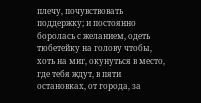плечу, почувствовать поддержку; и постоянно боролась с желанием, одеть тюбетейку на голову чтобы, хоть на миг, окунуться в место, где тебя ждут, в пяти остановках, от города, за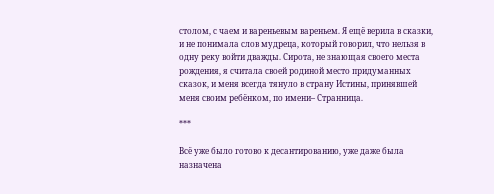столом, с чаем и вареньевым вареньем. Я ещё верила в сказки, и не понимала слов мудреца, который говорил, что нельзя в одну реку войти дважды. Сирота, не знающая своего места рождения, я считала своей родиной место придуманных сказок, и меня всегда тянуло в страну Истины, принявшей меня своим ребёнком, по имени– Странница.

***

Всё уже было готово к десантированию, уже даже была назначена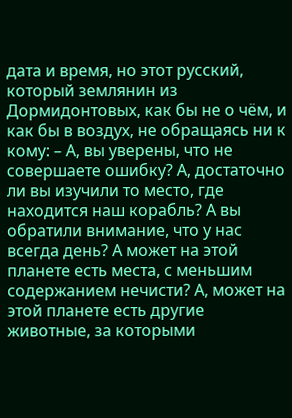дата и время, но этот русский, который землянин из Дормидонтовых, как бы не о чём, и как бы в воздух, не обращаясь ни к кому: – А, вы уверены, что не совершаете ошибку? А, достаточно ли вы изучили то место, где находится наш корабль? А вы обратили внимание, что у нас всегда день? А может на этой планете есть места, с меньшим содержанием нечисти? А, может на этой планете есть другие животные, за которыми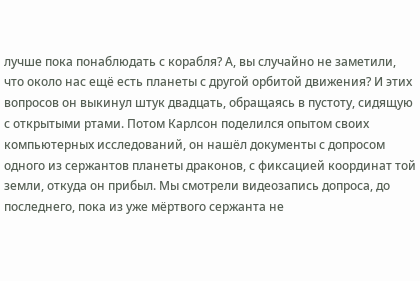лучше пока понаблюдать с корабля? А, вы случайно не заметили, что около нас ещё есть планеты с другой орбитой движения? И этих вопросов он выкинул штук двадцать, обращаясь в пустоту, сидящую с открытыми ртами. Потом Карлсон поделился опытом своих компьютерных исследований, он нашёл документы с допросом одного из сержантов планеты драконов, с фиксацией координат той земли, откуда он прибыл. Мы смотрели видеозапись допроса, до последнего, пока из уже мёртвого сержанта не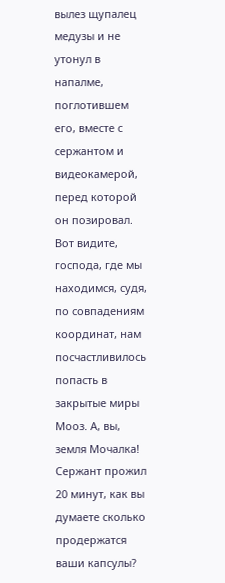вылез щупалец медузы и не утонул в напалме, поглотившем его, вместе с сержантом и видеокамерой, перед которой он позировал. Вот видите, господа, где мы находимся, судя, по совпадениям координат, нам посчастливилось попасть в закрытые миры Мооз. А, вы, земля Мочалка! Сержант прожил 20 минут, как вы думаете сколько продержатся ваши капсулы?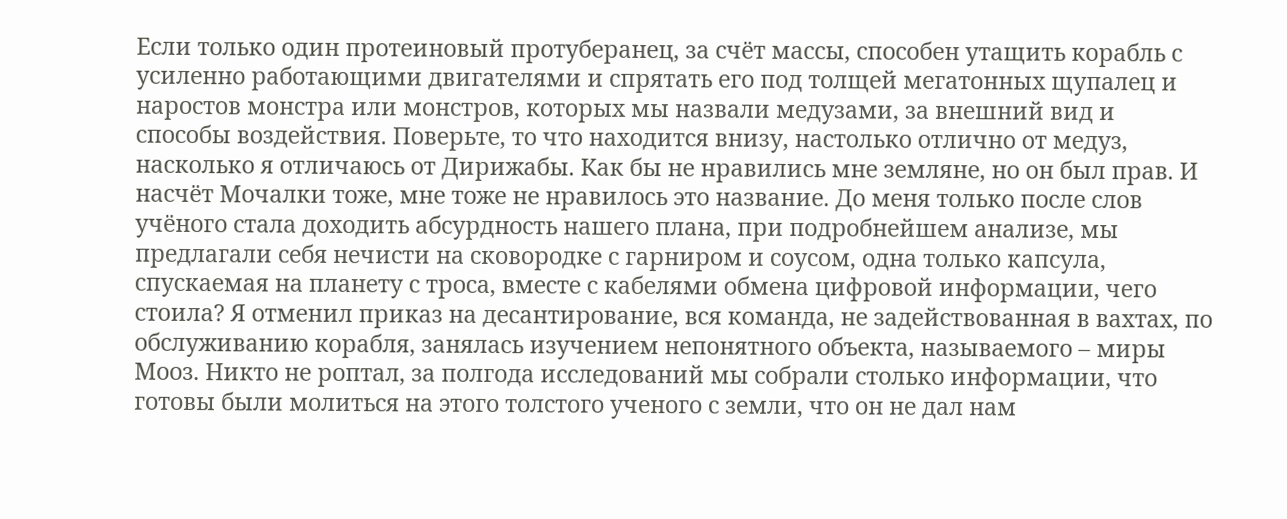Если только один протеиновый протуберанец, за счёт массы, способен утащить корабль с усиленно работающими двигателями и спрятать его под толщей мегатонных щупалец и наростов монстра или монстров, которых мы назвали медузами, за внешний вид и способы воздействия. Поверьте, то что находится внизу, настолько отлично от медуз, насколько я отличаюсь от Дирижабы. Как бы не нравились мне земляне, но он был прав. И насчёт Мочалки тоже, мне тоже не нравилось это название. До меня только после слов учёного стала доходить абсурдность нашего плана, при подробнейшем анализе, мы предлагали себя нечисти на сковородке с гарниром и соусом, одна только капсула, спускаемая на планету с троса, вместе с кабелями обмена цифровой информации, чего стоила? Я отменил приказ на десантирование, вся команда, не задействованная в вахтах, по обслуживанию корабля, занялась изучением непонятного объекта, называемого – миры Мооз. Никто не роптал, за полгода исследований мы собрали столько информации, что готовы были молиться на этого толстого ученого с земли, что он не дал нам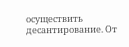осуществить десантирование. От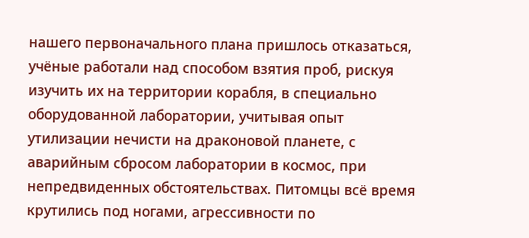нашего первоначального плана пришлось отказаться, учёные работали над способом взятия проб, рискуя изучить их на территории корабля, в специально оборудованной лаборатории, учитывая опыт утилизации нечисти на драконовой планете, с аварийным сбросом лаборатории в космос, при непредвиденных обстоятельствах. Питомцы всё время крутились под ногами, агрессивности по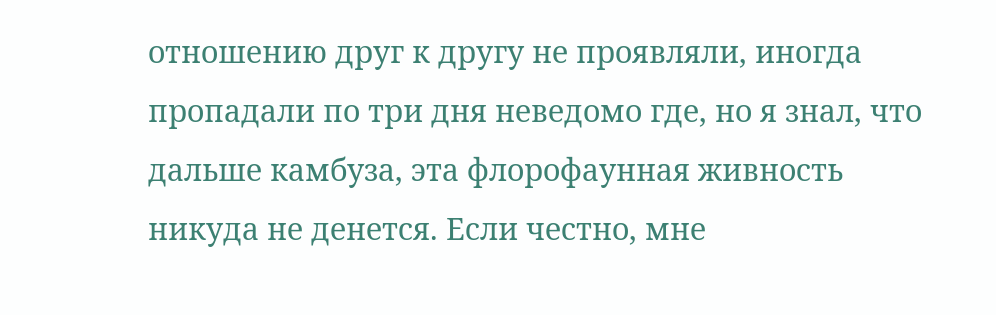отношению друг к другу не проявляли, иногда пропадали по три дня неведомо где, но я знал, что дальше камбуза, эта флорофаунная живность никуда не денется. Если честно, мне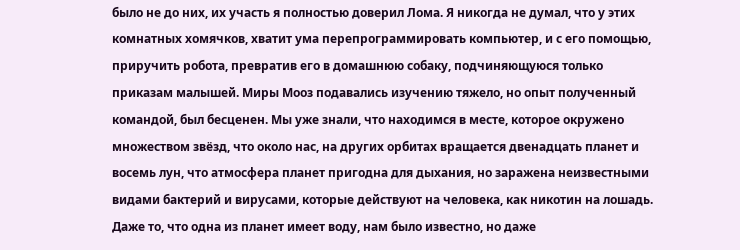было не до них, их участь я полностью доверил Лома. Я никогда не думал, что у этих комнатных хомячков, хватит ума перепрограммировать компьютер, и с его помощью, приручить робота, превратив его в домашнюю собаку, подчиняющуюся только приказам малышей. Миры Мооз подавались изучению тяжело, но опыт полученный командой, был бесценен. Мы уже знали, что находимся в месте, которое окружено множеством звёзд, что около нас, на других орбитах вращается двенадцать планет и восемь лун, что атмосфера планет пригодна для дыхания, но заражена неизвестными видами бактерий и вирусами, которые действуют на человека, как никотин на лошадь. Даже то, что одна из планет имеет воду, нам было известно, но даже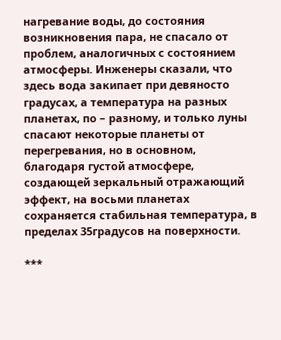нагревание воды, до состояния возникновения пара, не спасало от проблем, аналогичных с состоянием атмосферы. Инженеры сказали, что здесь вода закипает при девяносто градусах, а температура на разных планетах, по – разному, и только луны спасают некоторые планеты от перегревания, но в основном, благодаря густой атмосфере, создающей зеркальный отражающий эффект, на восьми планетах сохраняется стабильная температура, в пределах 35градусов на поверхности.

***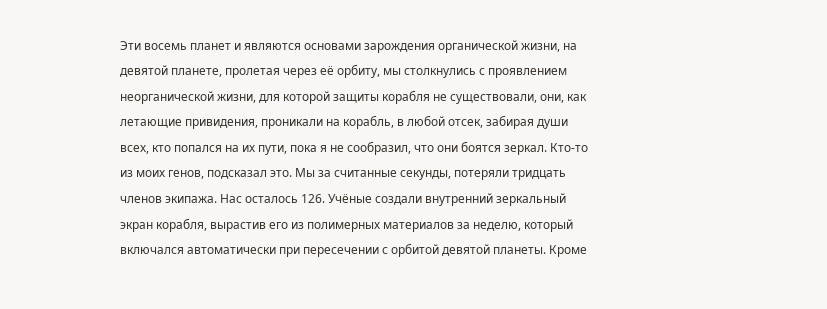Эти восемь планет и являются основами зарождения органической жизни, на девятой планете, пролетая через её орбиту, мы столкнулись с проявлением неорганической жизни, для которой защиты корабля не существовали, они, как летающие привидения, проникали на корабль, в любой отсек, забирая души всех, кто попался на их пути, пока я не сообразил, что они боятся зеркал. Кто-то из моих генов, подсказал это. Мы за считанные секунды, потеряли тридцать членов экипажа. Нас осталось 126. Учёные создали внутренний зеркальный экран корабля, вырастив его из полимерных материалов за неделю, который включался автоматически при пересечении с орбитой девятой планеты. Кроме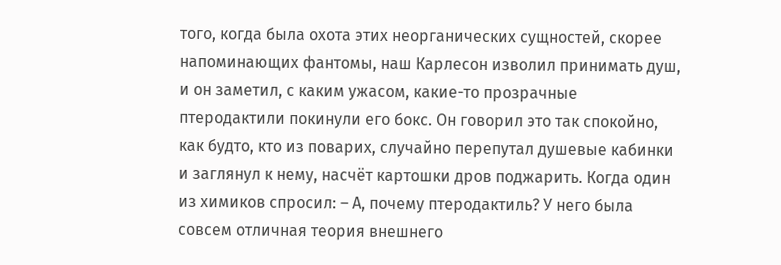того, когда была охота этих неорганических сущностей, скорее напоминающих фантомы, наш Карлесон изволил принимать душ, и он заметил, с каким ужасом, какие-то прозрачные птеродактили покинули его бокс. Он говорил это так спокойно, как будто, кто из поварих, случайно перепутал душевые кабинки и заглянул к нему, насчёт картошки дров поджарить. Когда один из химиков спросил: – А, почему птеродактиль? У него была совсем отличная теория внешнего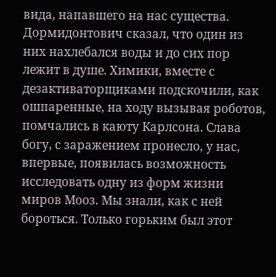вида, напавшего на нас существа. Дормидонтович сказал, что один из них нахлебался воды и до сих пор лежит в душе. Химики, вместе с дезактиваторщиками подскочили, как ошпаренные, на ходу вызывая роботов, помчались в каюту Карлсона. Слава богу, с заражением пронесло, у нас, впервые, появилась возможность исследовать одну из форм жизни миров Мооз. Мы знали, как с ней бороться. Только горьким был этот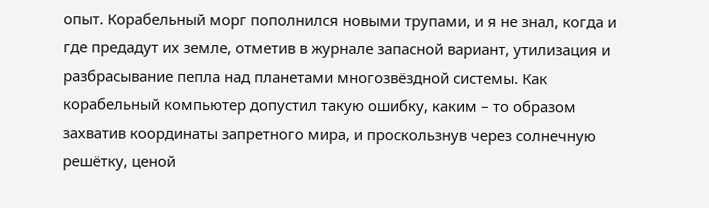опыт. Корабельный морг пополнился новыми трупами, и я не знал, когда и где предадут их земле, отметив в журнале запасной вариант, утилизация и разбрасывание пепла над планетами многозвёздной системы. Как корабельный компьютер допустил такую ошибку, каким – то образом захватив координаты запретного мира, и проскользнув через солнечную решётку, ценой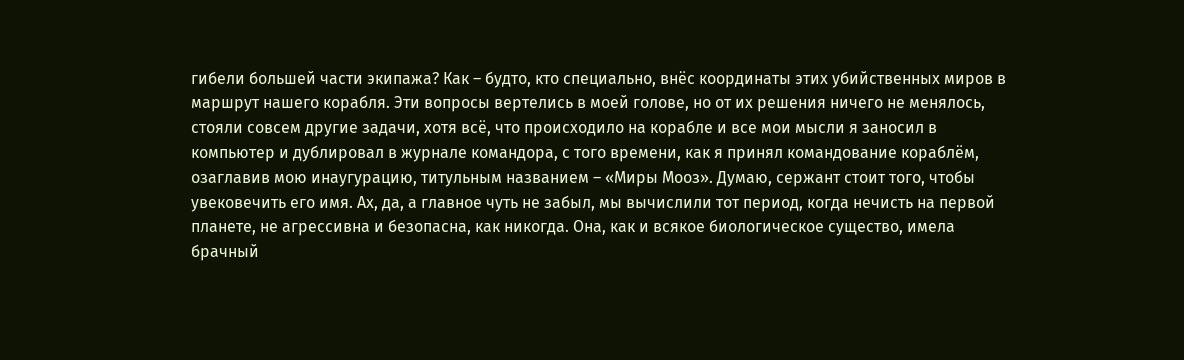гибели большей части экипажа? Как – будто, кто специально, внёс координаты этих убийственных миров в маршрут нашего корабля. Эти вопросы вертелись в моей голове, но от их решения ничего не менялось, стояли совсем другие задачи, хотя всё, что происходило на корабле и все мои мысли я заносил в компьютер и дублировал в журнале командора, с того времени, как я принял командование кораблём, озаглавив мою инаугурацию, титульным названием – «Миры Мооз». Думаю, сержант стоит того, чтобы увековечить его имя. Ах, да, а главное чуть не забыл, мы вычислили тот период, когда нечисть на первой планете, не агрессивна и безопасна, как никогда. Она, как и всякое биологическое существо, имела брачный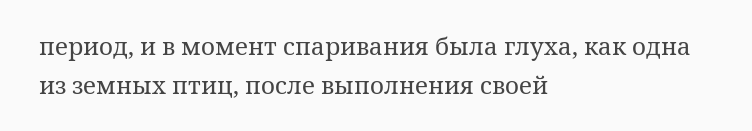период, и в момент спаривания была глуха, как одна из земных птиц, после выполнения своей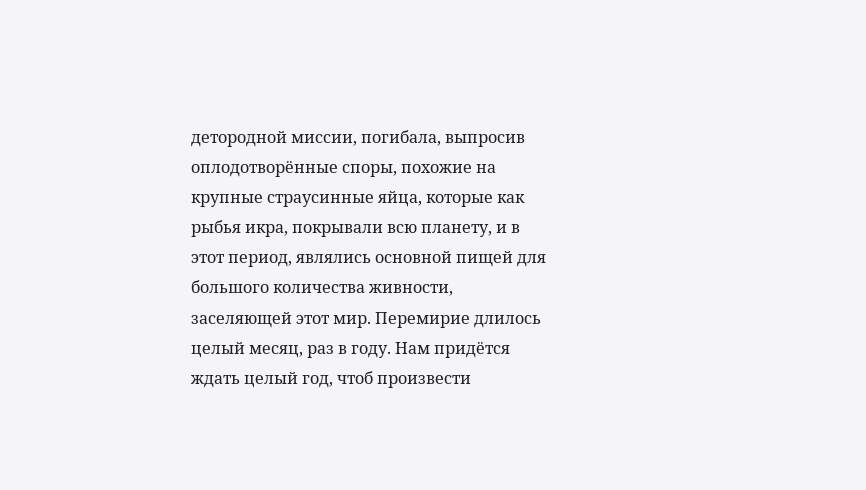детородной миссии, погибала, выпросив оплодотворённые споры, похожие на крупные страусинные яйца, которые как рыбья икра, покрывали всю планету, и в этот период, являлись основной пищей для большого количества живности, заселяющей этот мир. Перемирие длилось целый месяц, раз в году. Нам придётся ждать целый год, чтоб произвести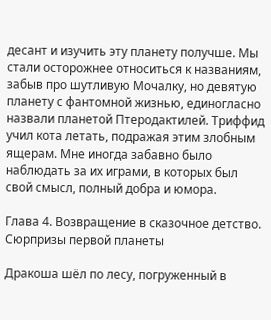десант и изучить эту планету получше. Мы стали осторожнее относиться к названиям, забыв про шутливую Мочалку, но девятую планету с фантомной жизнью, единогласно назвали планетой Птеродактилей. Триффид учил кота летать, подражая этим злобным ящерам. Мне иногда забавно было наблюдать за их играми, в которых был свой смысл, полный добра и юмора.

Глава 4. Возвращение в сказочное детство. Сюрпризы первой планеты

Дракоша шёл по лесу, погруженный в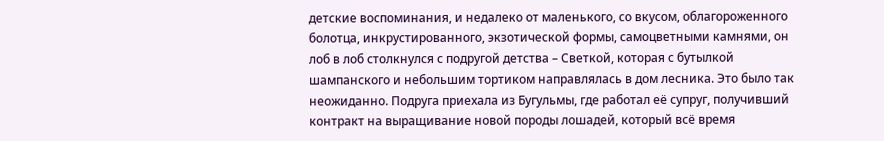детские воспоминания, и недалеко от маленького, со вкусом, облагороженного болотца, инкрустированного, экзотической формы, самоцветными камнями, он лоб в лоб столкнулся с подругой детства – Светкой, которая с бутылкой шампанского и небольшим тортиком направлялась в дом лесника. Это было так неожиданно. Подруга приехала из Бугульмы, где работал её супруг, получивший контракт на выращивание новой породы лошадей, который всё время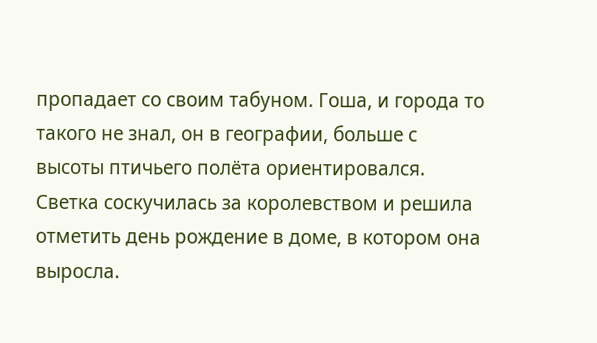пропадает со своим табуном. Гоша, и города то такого не знал, он в географии, больше с высоты птичьего полёта ориентировался. Светка соскучилась за королевством и решила отметить день рождение в доме, в котором она выросла.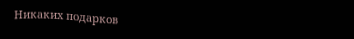Никаких подарков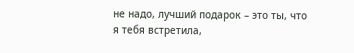не надо, лучший подарок – это ты, что я тебя встретила,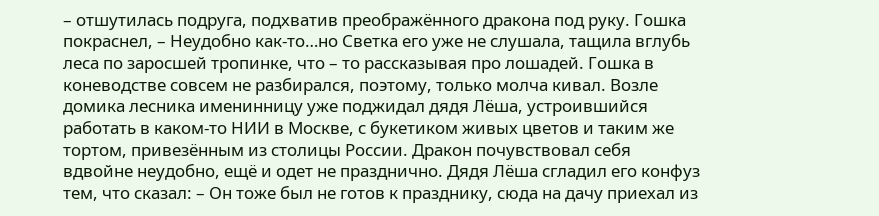– отшутилась подруга, подхватив преображённого дракона под руку. Гошка покраснел, – Неудобно как-то…но Светка его уже не слушала, тащила вглубь леса по заросшей тропинке, что – то рассказывая про лошадей. Гошка в коневодстве совсем не разбирался, поэтому, только молча кивал. Возле домика лесника именинницу уже поджидал дядя Лёша, устроившийся работать в каком-то НИИ в Москве, с букетиком живых цветов и таким же тортом, привезённым из столицы России. Дракон почувствовал себя вдвойне неудобно, ещё и одет не празднично. Дядя Лёша сгладил его конфуз тем, что сказал: – Он тоже был не готов к празднику, сюда на дачу приехал из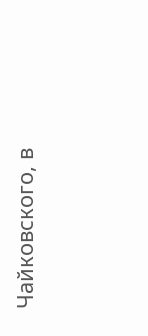Чайковского, в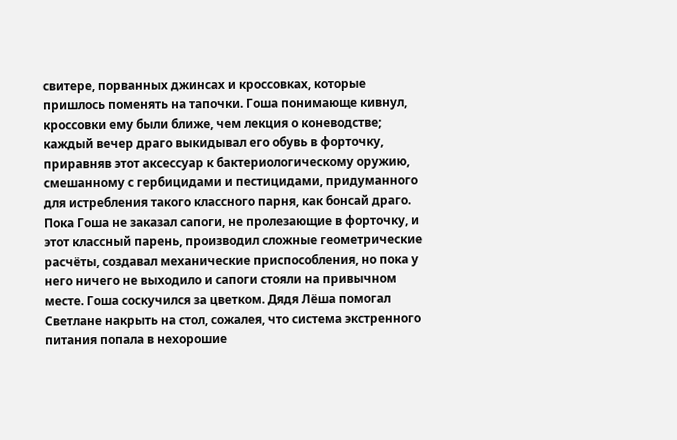свитере, порванных джинсах и кроссовках, которые пришлось поменять на тапочки. Гоша понимающе кивнул, кроссовки ему были ближе, чем лекция о коневодстве; каждый вечер драго выкидывал его обувь в форточку, приравняв этот аксессуар к бактериологическому оружию, смешанному с гербицидами и пестицидами, придуманного для истребления такого классного парня, как бонсай драго. Пока Гоша не заказал сапоги, не пролезающие в форточку, и этот классный парень, производил сложные геометрические расчёты, создавал механические приспособления, но пока у него ничего не выходило и сапоги стояли на привычном месте. Гоша соскучился за цветком. Дядя Лёша помогал Светлане накрыть на стол, сожалея, что система экстренного питания попала в нехорошие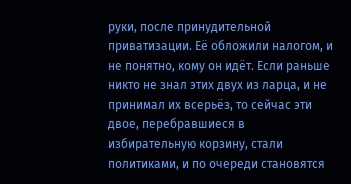руки, после принудительной приватизации. Её обложили налогом, и не понятно, кому он идёт. Если раньше никто не знал этих двух из ларца, и не принимал их всерьёз, то сейчас эти двое, перебравшиеся в избирательную корзину, стали политиками, и по очереди становятся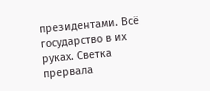президентами. Всё государство в их руках. Светка прервала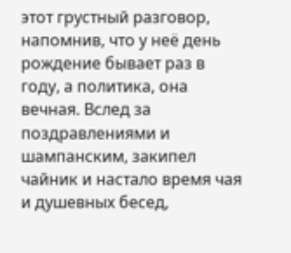этот грустный разговор, напомнив, что у неё день рождение бывает раз в году, а политика, она вечная. Вслед за поздравлениями и шампанским, закипел чайник и настало время чая и душевных бесед,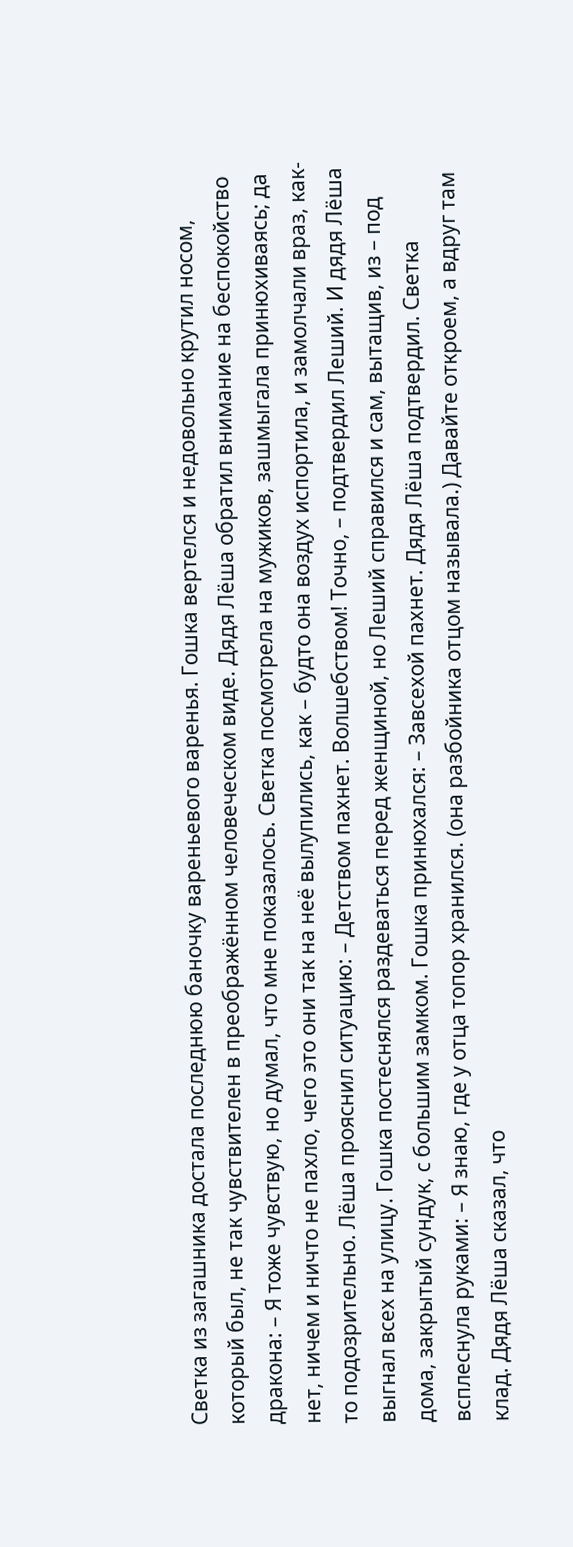Светка из загашника достала последнюю баночку вареньевого варенья. Гошка вертелся и недовольно крутил носом, который был, не так чувствителен в преображённом человеческом виде. Дядя Лёша обратил внимание на беспокойство дракона: – Я тоже чувствую, но думал, что мне показалось. Светка посмотрела на мужиков, зашмыгала принюхиваясь; да нет, ничем и ничто не пахло, чего это они так на неё вылупились, как – будто она воздух испортила, и замолчали враз, как-то подозрительно. Лёша прояснил ситуацию: – Детством пахнет. Волшебством! Точно, – подтвердил Леший. И дядя Лёша выгнал всех на улицу. Гошка постеснялся раздеваться перед женщиной, но Леший справился и сам, вытащив, из – под дома, закрытый сундук, с большим замком. Гошка принюхался: – Завсехой пахнет. Дядя Лёша подтвердил. Светка всплеснула руками: – Я знаю, где у отца топор хранился. (она разбойника отцом называла.) Давайте откроем, а вдруг там клад. Дядя Лёша сказал, что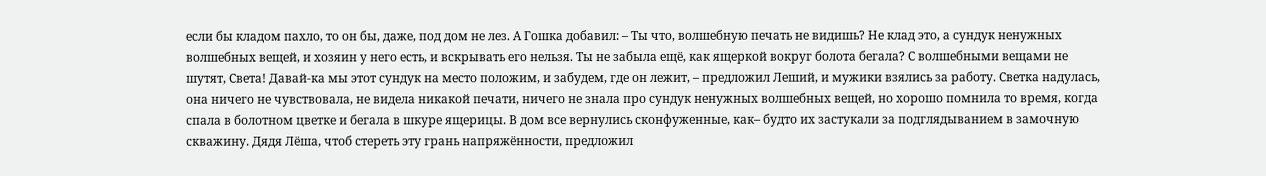если бы кладом пахло, то он бы, даже, под дом не лез. А Гошка добавил: – Ты что, волшебную печать не видишь? Не клад это, а сундук ненужных волшебных вещей, и хозяин у него есть, и вскрывать его нельзя. Ты не забыла ещё, как ящеркой вокруг болота бегала? С волшебными вещами не шутят, Света! Давай-ка мы этот сундук на место положим, и забудем, где он лежит, – предложил Леший, и мужики взялись за работу. Светка надулась, она ничего не чувствовала, не видела никакой печати, ничего не знала про сундук ненужных волшебных вещей, но хорошо помнила то время, когда спала в болотном цветке и бегала в шкуре ящерицы. В дом все вернулись сконфуженные, как– будто их застукали за подглядыванием в замочную скважину. Дядя Лёша, чтоб стереть эту грань напряжённости, предложил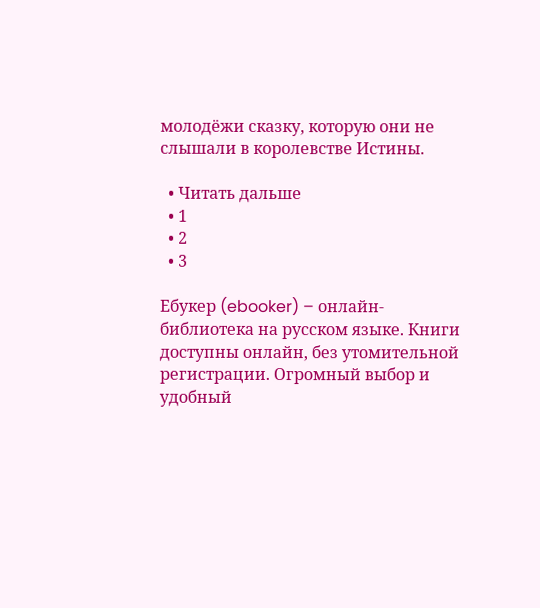молодёжи сказку, которую они не слышали в королевстве Истины.

  • Читать дальше
  • 1
  • 2
  • 3

Ебукер (ebooker) – онлайн-библиотека на русском языке. Книги доступны онлайн, без утомительной регистрации. Огромный выбор и удобный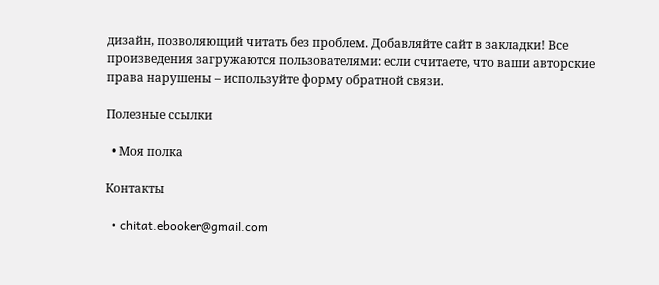дизайн, позволяющий читать без проблем. Добавляйте сайт в закладки! Все произведения загружаются пользователями: если считаете, что ваши авторские права нарушены – используйте форму обратной связи.

Полезные ссылки

  • Моя полка

Контакты

  • chitat.ebooker@gmail.com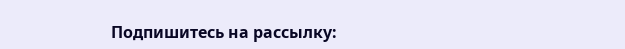Подпишитесь на рассылку: